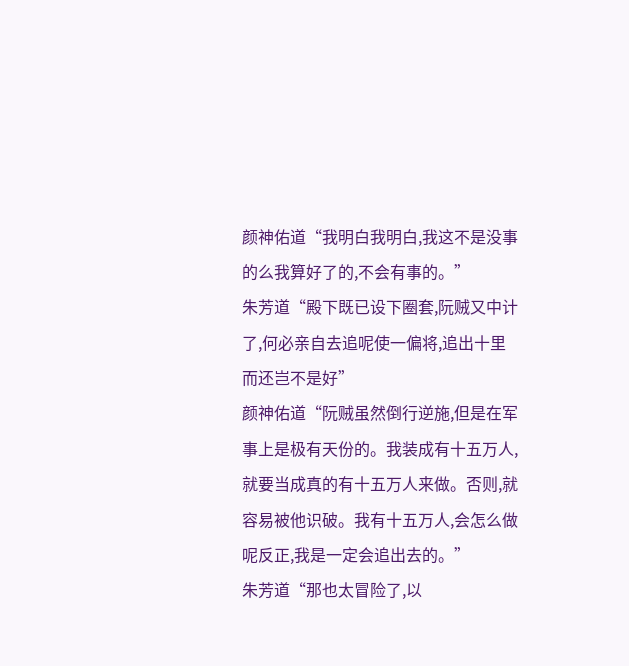颜神佑道“我明白我明白,我这不是没事的么我算好了的,不会有事的。”
朱芳道“殿下既已设下圈套,阮贼又中计了,何必亲自去追呢使一偏将,追出十里而还岂不是好”
颜神佑道“阮贼虽然倒行逆施,但是在军事上是极有天份的。我装成有十五万人,就要当成真的有十五万人来做。否则,就容易被他识破。我有十五万人,会怎么做呢反正,我是一定会追出去的。”
朱芳道“那也太冒险了,以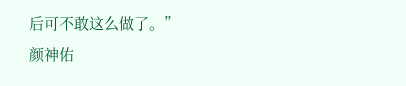后可不敢这么做了。”
颜神佑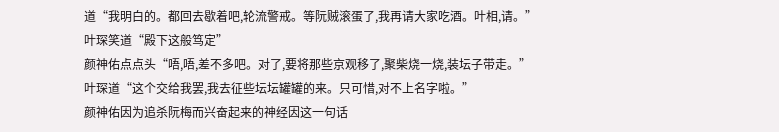道“我明白的。都回去歇着吧,轮流警戒。等阮贼滚蛋了,我再请大家吃酒。叶相,请。”
叶琛笑道“殿下这般笃定”
颜神佑点点头“唔,唔,差不多吧。对了,要将那些京观移了,聚柴烧一烧,装坛子带走。”
叶琛道“这个交给我罢,我去征些坛坛罐罐的来。只可惜,对不上名字啦。”
颜神佑因为追杀阮梅而兴奋起来的神经因这一句话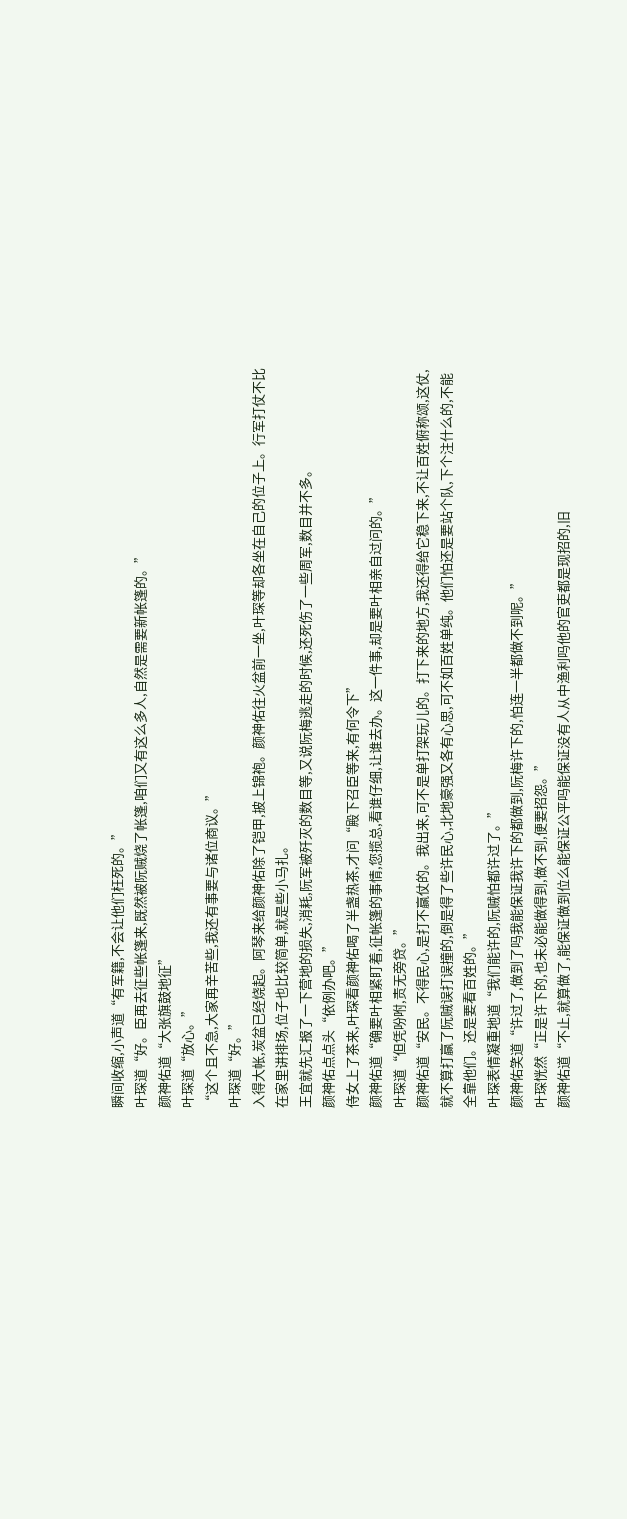瞬间收缩,小声道“有军籍,不会让他们枉死的。”
叶琛道“好。臣再去征些帐篷来,既然被阮贼烧了帐篷,咱们又有这么多人,自然是需要新帐篷的。”
颜神佑道“大张旗鼓地征”
叶琛道“放心。”
“这个且不急,大家再辛苦些,我还有事要与诸位商议。”
叶琛道“好。”
入得大帐,炭盆已经烧起。阿琴来给颜神佑除了铠甲,披上锦袍。颜神佑往火盆前一坐,叶琛等却各坐在自己的位子上。行军打仗不比在家里讲排场,位子也比较简单,就是些小马扎。
王宜就先汇报了一下营地的损失,消耗,阮军被歼灭的数目等,又说阮梅逃走的时候,还死伤了一些周军,数目并不多。
颜神佑点点头“依例办吧。”
侍女上了茶来,叶琛看颜神佑喝了半盏热茶,才问“殿下召臣等来,有何令下”
颜神佑道“确要叶相紧盯着,征帐篷的事情,您揽总,看谁仔细,让谁去办。这一件事,却是要叶相亲自过问的。”
叶琛道“但凭吩咐,责无旁贷。”
颜神佑道“安民。不得民心,是打不赢仗的。我出来,可不是单打架玩儿的。打下来的地方,我还得给它稳下来,不让百姓俯称颂,这仗,就不算打赢了阮贼误打误撞的,倒是得了些许民心,北地豪强又各有心思,可不如百姓单纯。他们怕还是要站个队,下个注什么的,不能全靠他们。还是要看百姓的。”
叶琛表情凝重地道“我们能许的,阮贼怕都许过了。”
颜神佑笑道“许过了,做到了吗我能保证我许下的都做到,阮梅许下的,怕连一半都做不到呢。”
叶琛恍然“正是许下的,也未必能做得到,做不到,便要招怨。”
颜神佑道“不止,就算做了,能保证做到位么能保证公平吗能保证没有人从中渔利吗他的官吏都是现招的,旧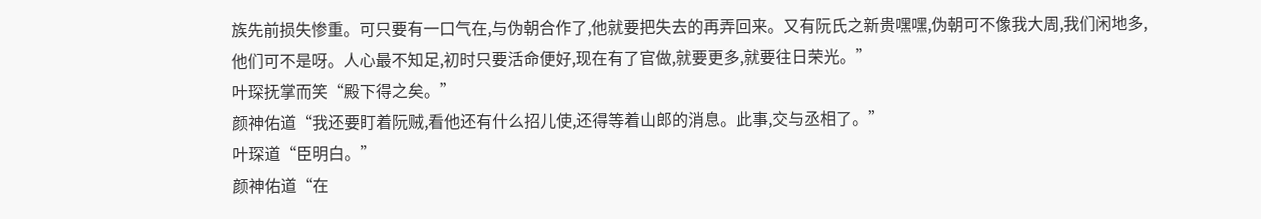族先前损失惨重。可只要有一口气在,与伪朝合作了,他就要把失去的再弄回来。又有阮氏之新贵嘿嘿,伪朝可不像我大周,我们闲地多,他们可不是呀。人心最不知足,初时只要活命便好,现在有了官做,就要更多,就要往日荣光。”
叶琛抚掌而笑“殿下得之矣。”
颜神佑道“我还要盯着阮贼,看他还有什么招儿使,还得等着山郎的消息。此事,交与丞相了。”
叶琛道“臣明白。”
颜神佑道“在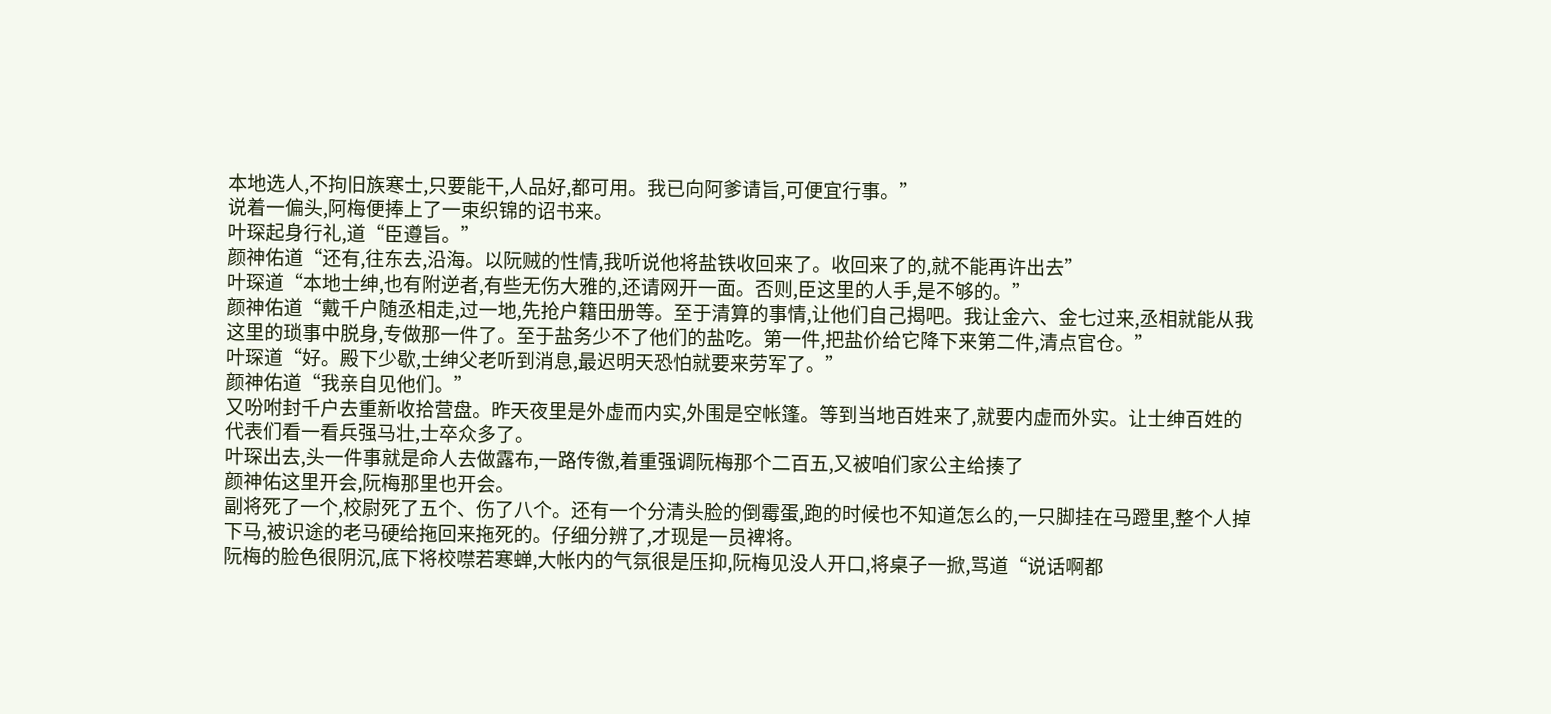本地选人,不拘旧族寒士,只要能干,人品好,都可用。我已向阿爹请旨,可便宜行事。”
说着一偏头,阿梅便捧上了一束织锦的诏书来。
叶琛起身行礼,道“臣遵旨。”
颜神佑道“还有,往东去,沿海。以阮贼的性情,我听说他将盐铁收回来了。收回来了的,就不能再许出去”
叶琛道“本地士绅,也有附逆者,有些无伤大雅的,还请网开一面。否则,臣这里的人手,是不够的。”
颜神佑道“戴千户随丞相走,过一地,先抢户籍田册等。至于清算的事情,让他们自己揭吧。我让金六、金七过来,丞相就能从我这里的琐事中脱身,专做那一件了。至于盐务少不了他们的盐吃。第一件,把盐价给它降下来第二件,清点官仓。”
叶琛道“好。殿下少歇,士绅父老听到消息,最迟明天恐怕就要来劳军了。”
颜神佑道“我亲自见他们。”
又吩咐封千户去重新收拾营盘。昨天夜里是外虚而内实,外围是空帐篷。等到当地百姓来了,就要内虚而外实。让士绅百姓的代表们看一看兵强马壮,士卒众多了。
叶琛出去,头一件事就是命人去做露布,一路传徼,着重强调阮梅那个二百五,又被咱们家公主给揍了
颜神佑这里开会,阮梅那里也开会。
副将死了一个,校尉死了五个、伤了八个。还有一个分清头脸的倒霉蛋,跑的时候也不知道怎么的,一只脚挂在马蹬里,整个人掉下马,被识途的老马硬给拖回来拖死的。仔细分辨了,才现是一员裨将。
阮梅的脸色很阴沉,底下将校噤若寒蝉,大帐内的气氛很是压抑,阮梅见没人开口,将桌子一掀,骂道“说话啊都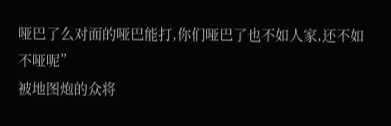哑巴了么对面的哑巴能打,你们哑巴了也不如人家,还不如不哑呢”
被地图炮的众将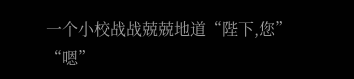一个小校战战兢兢地道“陛下,您”
“嗯”